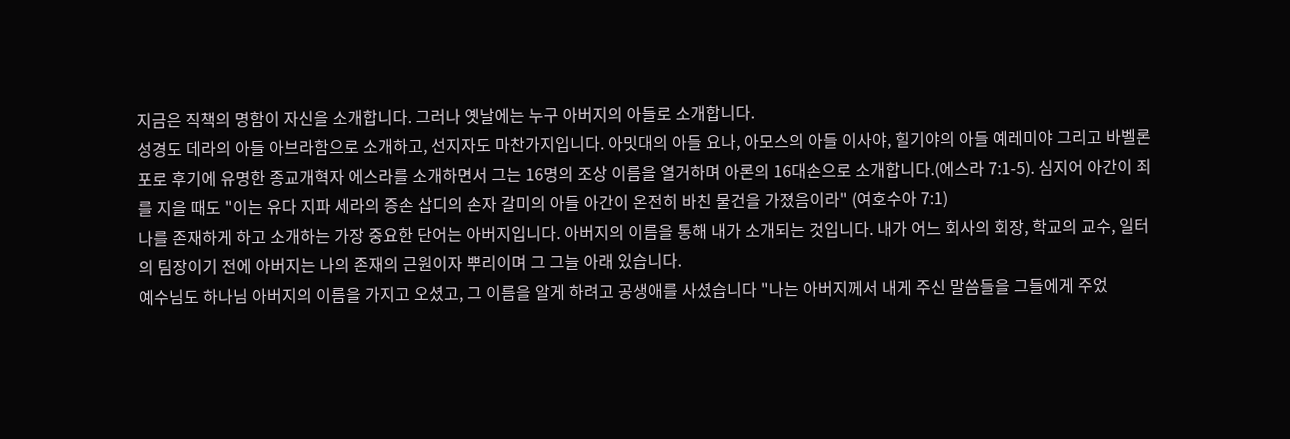지금은 직책의 명함이 자신을 소개합니다. 그러나 옛날에는 누구 아버지의 아들로 소개합니다.
성경도 데라의 아들 아브라함으로 소개하고, 선지자도 마찬가지입니다. 아밋대의 아들 요나, 아모스의 아들 이사야, 힐기야의 아들 예레미야 그리고 바벨론 포로 후기에 유명한 종교개혁자 에스라를 소개하면서 그는 16명의 조상 이름을 열거하며 아론의 16대손으로 소개합니다.(에스라 7:1-5). 심지어 아간이 죄를 지을 때도 "이는 유다 지파 세라의 증손 삽디의 손자 갈미의 아들 아간이 온전히 바친 물건을 가졌음이라" (여호수아 7:1)
나를 존재하게 하고 소개하는 가장 중요한 단어는 아버지입니다. 아버지의 이름을 통해 내가 소개되는 것입니다. 내가 어느 회사의 회장, 학교의 교수, 일터의 팀장이기 전에 아버지는 나의 존재의 근원이자 뿌리이며 그 그늘 아래 있습니다.
예수님도 하나님 아버지의 이름을 가지고 오셨고, 그 이름을 알게 하려고 공생애를 사셨습니다 "나는 아버지께서 내게 주신 말씀들을 그들에게 주었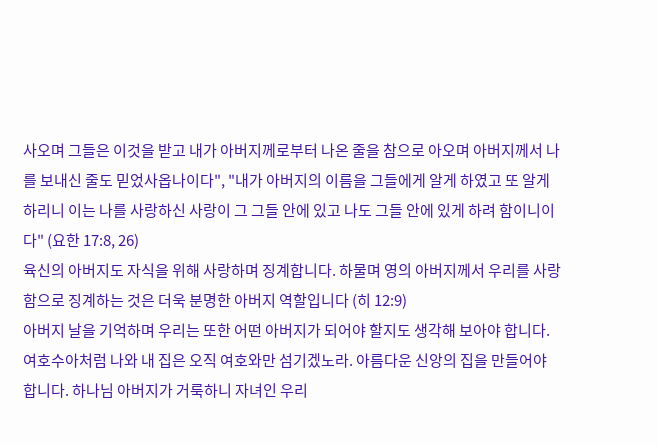사오며 그들은 이것을 받고 내가 아버지께로부터 나온 줄을 참으로 아오며 아버지께서 나를 보내신 줄도 믿었사옵나이다", "내가 아버지의 이름을 그들에게 알게 하였고 또 알게 하리니 이는 나를 사랑하신 사랑이 그 그들 안에 있고 나도 그들 안에 있게 하려 함이니이다" (요한 17:8, 26)
육신의 아버지도 자식을 위해 사랑하며 징계합니다. 하물며 영의 아버지께서 우리를 사랑함으로 징계하는 것은 더욱 분명한 아버지 역할입니다 (히 12:9)
아버지 날을 기억하며 우리는 또한 어떤 아버지가 되어야 할지도 생각해 보아야 합니다. 여호수아처럼 나와 내 집은 오직 여호와만 섬기겠노라. 아름다운 신앙의 집을 만들어야 합니다. 하나님 아버지가 거룩하니 자녀인 우리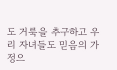도 거룩을 추구하고 우리 자녀들도 믿음의 가정으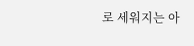로 세워지는 아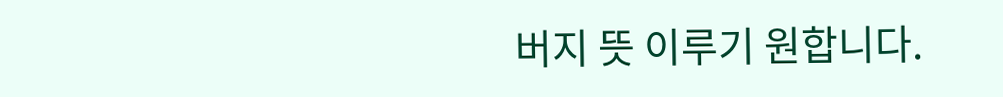버지 뜻 이루기 원합니다.